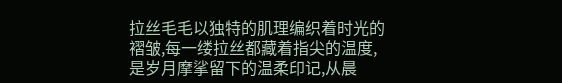拉丝毛毛以独特的肌理编织着时光的褶皱,每一缕拉丝都藏着指尖的温度,是岁月摩挲留下的温柔印记,从晨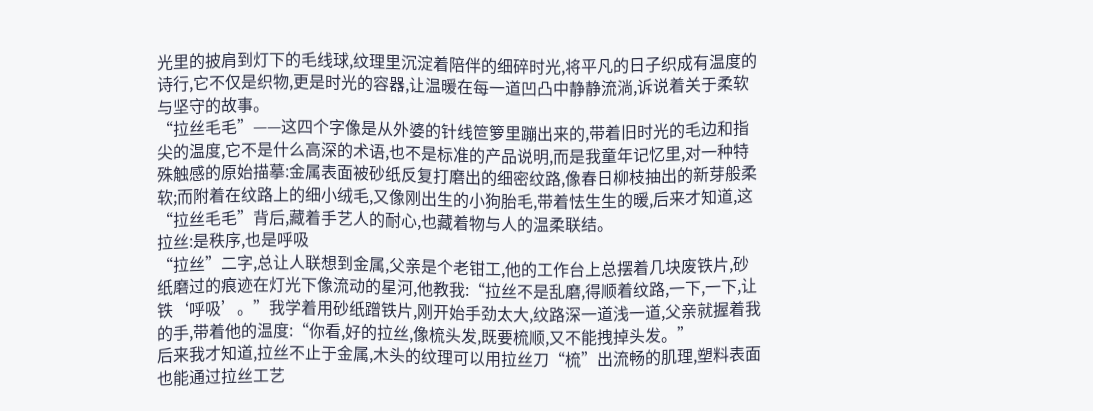光里的披肩到灯下的毛线球,纹理里沉淀着陪伴的细碎时光,将平凡的日子织成有温度的诗行,它不仅是织物,更是时光的容器,让温暖在每一道凹凸中静静流淌,诉说着关于柔软与坚守的故事。
“拉丝毛毛”——这四个字像是从外婆的针线笸箩里蹦出来的,带着旧时光的毛边和指尖的温度,它不是什么高深的术语,也不是标准的产品说明,而是我童年记忆里,对一种特殊触感的原始描摹:金属表面被砂纸反复打磨出的细密纹路,像春日柳枝抽出的新芽般柔软;而附着在纹路上的细小绒毛,又像刚出生的小狗胎毛,带着怯生生的暖,后来才知道,这“拉丝毛毛”背后,藏着手艺人的耐心,也藏着物与人的温柔联结。
拉丝:是秩序,也是呼吸
“拉丝”二字,总让人联想到金属,父亲是个老钳工,他的工作台上总摆着几块废铁片,砂纸磨过的痕迹在灯光下像流动的星河,他教我:“拉丝不是乱磨,得顺着纹路,一下,一下,让铁‘呼吸’。”我学着用砂纸蹭铁片,刚开始手劲太大,纹路深一道浅一道,父亲就握着我的手,带着他的温度:“你看,好的拉丝,像梳头发,既要梳顺,又不能拽掉头发。”
后来我才知道,拉丝不止于金属,木头的纹理可以用拉丝刀“梳”出流畅的肌理,塑料表面也能通过拉丝工艺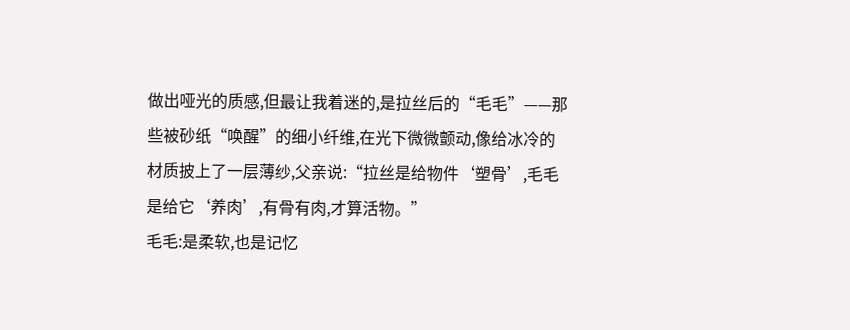做出哑光的质感,但最让我着迷的,是拉丝后的“毛毛”——那些被砂纸“唤醒”的细小纤维,在光下微微颤动,像给冰冷的材质披上了一层薄纱,父亲说:“拉丝是给物件‘塑骨’,毛毛是给它‘养肉’,有骨有肉,才算活物。”
毛毛:是柔软,也是记忆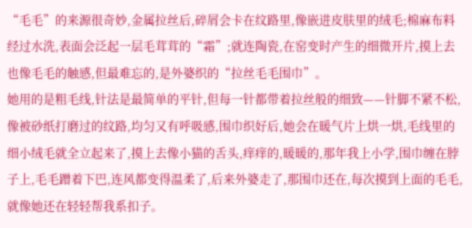“毛毛”的来源很奇妙,金属拉丝后,碎屑会卡在纹路里,像嵌进皮肤里的绒毛;棉麻布料经过水洗,表面会泛起一层毛茸茸的“霜”;就连陶瓷,在窑变时产生的细微开片,摸上去也像毛毛的触感,但最难忘的,是外婆织的“拉丝毛毛围巾”。
她用的是粗毛线,针法是最简单的平针,但每一针都带着拉丝般的细致——针脚不紧不松,像被砂纸打磨过的纹路,均匀又有呼吸感,围巾织好后,她会在暖气片上烘一烘,毛线里的细小绒毛就全立起来了,摸上去像小猫的舌头,痒痒的,暖暖的,那年我上小学,围巾缠在脖子上,毛毛蹭着下巴,连风都变得温柔了,后来外婆走了,那围巾还在,每次摸到上面的毛毛,就像她还在轻轻帮我系扣子。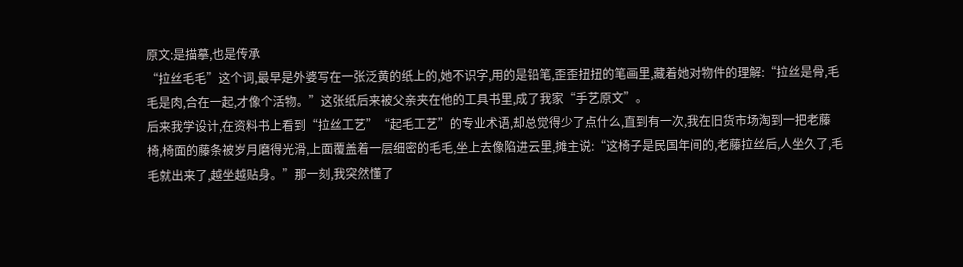原文:是描摹,也是传承
“拉丝毛毛”这个词,最早是外婆写在一张泛黄的纸上的,她不识字,用的是铅笔,歪歪扭扭的笔画里,藏着她对物件的理解:“拉丝是骨,毛毛是肉,合在一起,才像个活物。”这张纸后来被父亲夹在他的工具书里,成了我家“手艺原文”。
后来我学设计,在资料书上看到“拉丝工艺”“起毛工艺”的专业术语,却总觉得少了点什么,直到有一次,我在旧货市场淘到一把老藤椅,椅面的藤条被岁月磨得光滑,上面覆盖着一层细密的毛毛,坐上去像陷进云里,摊主说:“这椅子是民国年间的,老藤拉丝后,人坐久了,毛毛就出来了,越坐越贴身。”那一刻,我突然懂了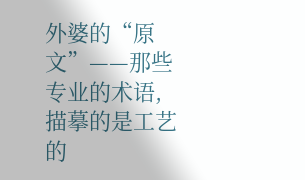外婆的“原文”——那些专业的术语,描摹的是工艺的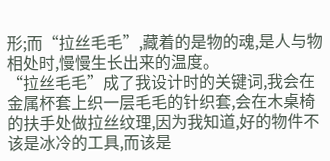形;而“拉丝毛毛”,藏着的是物的魂,是人与物相处时,慢慢生长出来的温度。
“拉丝毛毛”成了我设计时的关键词,我会在金属杯套上织一层毛毛的针织套,会在木桌椅的扶手处做拉丝纹理,因为我知道,好的物件不该是冰冷的工具,而该是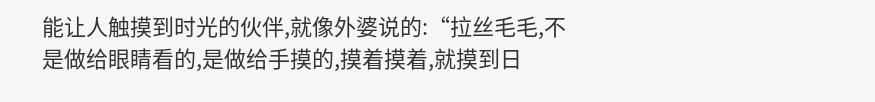能让人触摸到时光的伙伴,就像外婆说的:“拉丝毛毛,不是做给眼睛看的,是做给手摸的,摸着摸着,就摸到日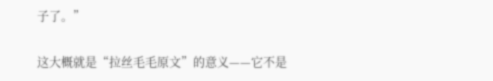子了。”

这大概就是“拉丝毛毛原文”的意义——它不是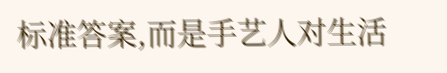标准答案,而是手艺人对生活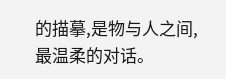的描摹,是物与人之间,最温柔的对话。